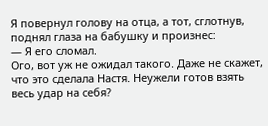Я повернул голову на отца, а тот, сглотнув, поднял глаза на бабушку и произнес:
— Я его сломал.
Ого, вот уж не ожидал такого. Даже не скажет, что это сделала Настя. Неужели готов взять весь удар на себя?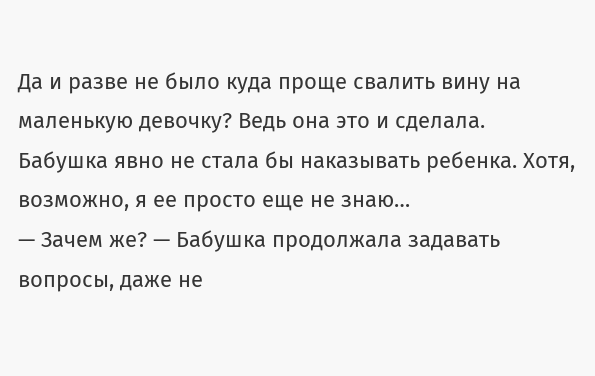Да и разве не было куда проще свалить вину на маленькую девочку? Ведь она это и сделала. Бабушка явно не стала бы наказывать ребенка. Хотя, возможно, я ее просто еще не знаю…
— Зачем же? — Бабушка продолжала задавать вопросы, даже не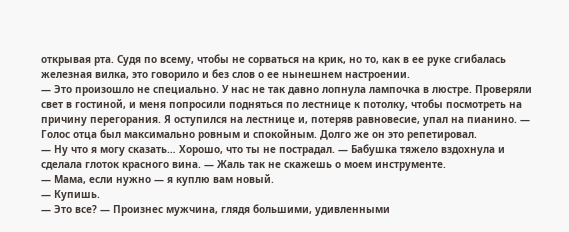открывая рта. Судя по всему, чтобы не сорваться на крик, но то, как в ее руке сгибалась железная вилка, это говорило и без слов о ее нынешнем настроении.
— Это произошло не специально. У нас не так давно лопнула лампочка в люстре. Проверяли свет в гостиной, и меня попросили подняться по лестнице к потолку, чтобы посмотреть на причину перегорания. Я оступился на лестнице и, потеряв равновесие, упал на пианино. — Голос отца был максимально ровным и спокойным. Долго же он это репетировал.
— Ну что я могу сказать… Хорошо, что ты не пострадал. — Бабушка тяжело вздохнула и сделала глоток красного вина. — Жаль так не скажешь о моем инструменте.
— Мама, если нужно — я куплю вам новый.
— Купишь.
— Это все? — Произнес мужчина, глядя большими, удивленными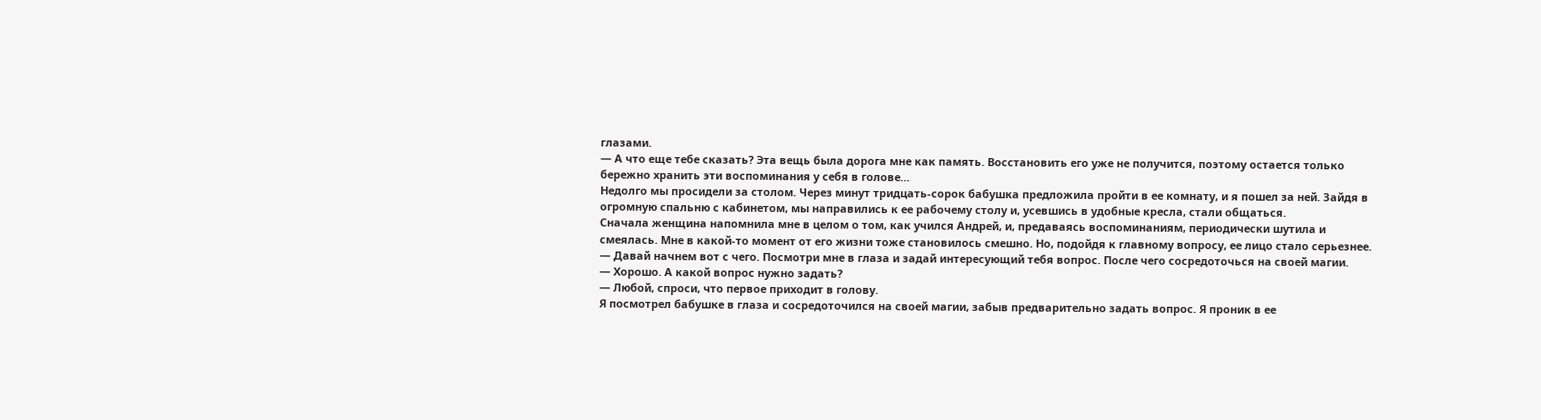глазами.
— А что еще тебе сказать? Эта вещь была дорога мне как память. Восстановить его уже не получится, поэтому остается только бережно хранить эти воспоминания у себя в голове…
Недолго мы просидели за столом. Через минут тридцать-сорок бабушка предложила пройти в ее комнату, и я пошел за ней. Зайдя в огромную спальню с кабинетом, мы направились к ее рабочему столу и, усевшись в удобные кресла, стали общаться.
Сначала женщина напомнила мне в целом о том, как учился Андрей, и, предаваясь воспоминаниям, периодически шутила и смеялась. Мне в какой-то момент от его жизни тоже становилось смешно. Но, подойдя к главному вопросу, ее лицо стало серьезнее.
— Давай начнем вот с чего. Посмотри мне в глаза и задай интересующий тебя вопрос. После чего сосредоточься на своей магии.
— Хорошо. А какой вопрос нужно задать?
— Любой, спроси, что первое приходит в голову.
Я посмотрел бабушке в глаза и сосредоточился на своей магии, забыв предварительно задать вопрос. Я проник в ее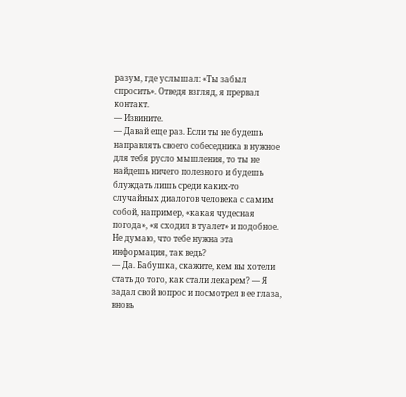разум, где услышал: «Ты забыл спросить». Отведя взгляд, я прервал контакт.
— Извините.
— Давай еще раз. Если ты не будешь направлять своего собеседника в нужное для тебя русло мышления, то ты не найдешь ничего полезного и будешь блуждать лишь среди каких-то случайных диалогов человека с самим собой, например, «какая чудесная погода», «я сходил в туалет» и подобное. Не думаю, что тебе нужна эта информация, так ведь?
— Да. Бабушка, скажите, кем вы хотели стать до того, как стали лекарем? — Я задал свой вопрос и посмотрел в ее глаза, вновь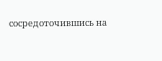сосредоточившись на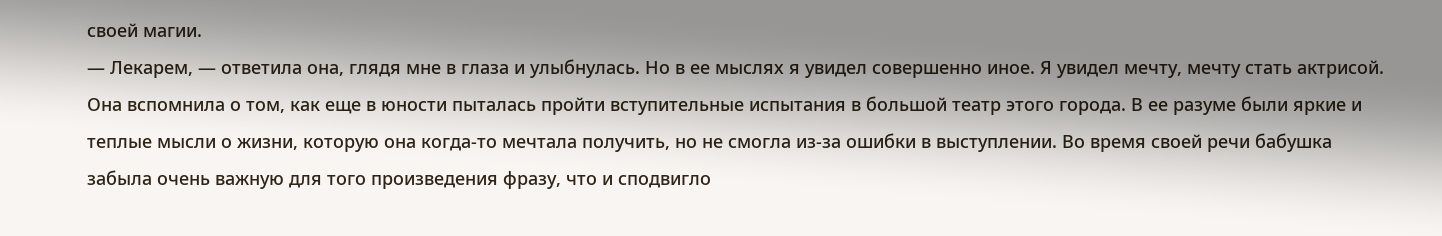своей магии.
— Лекарем, — ответила она, глядя мне в глаза и улыбнулась. Но в ее мыслях я увидел совершенно иное. Я увидел мечту, мечту стать актрисой. Она вспомнила о том, как еще в юности пыталась пройти вступительные испытания в большой театр этого города. В ее разуме были яркие и теплые мысли о жизни, которую она когда-то мечтала получить, но не смогла из-за ошибки в выступлении. Во время своей речи бабушка забыла очень важную для того произведения фразу, что и сподвигло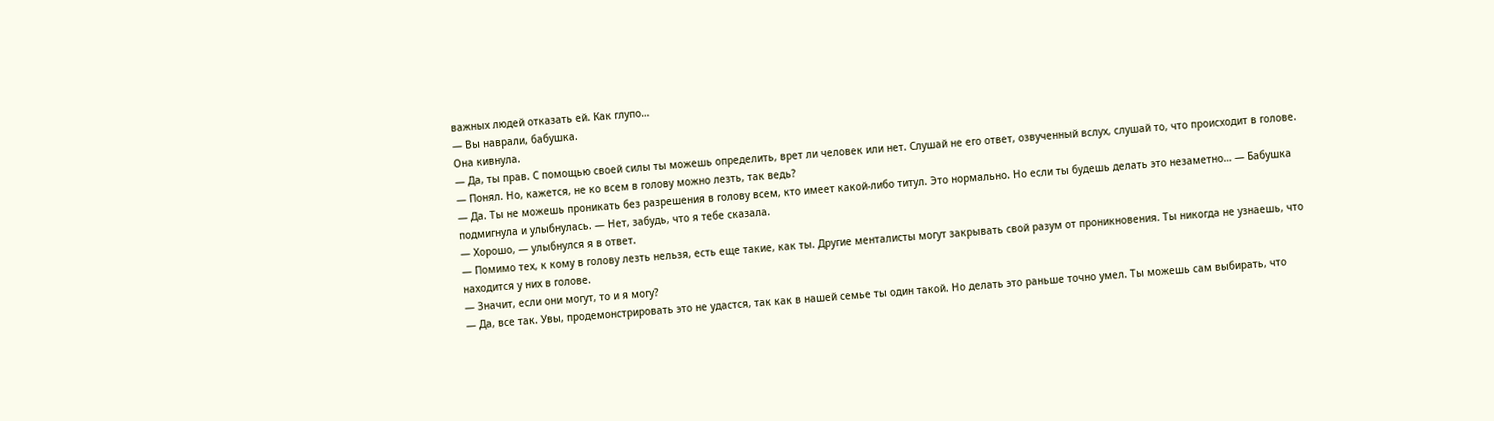важных людей отказать ей. Как глупо…
— Вы наврали, бабушка.
Она кивнула.
— Да, ты прав. С помощью своей силы ты можешь определить, врет ли человек или нет. Слушай не его ответ, озвученный вслух, слушай то, что происходит в голове.
— Понял. Но, кажется, не ко всем в голову можно лезть, так ведь?
— Да. Ты не можешь проникать без разрешения в голову всем, кто имеет какой-либо титул. Это нормально. Но если ты будешь делать это незаметно… — Бабушка подмигнула и улыбнулась. — Нет, забудь, что я тебе сказала.
— Хорошо, — улыбнулся я в ответ.
— Помимо тех, к кому в голову лезть нельзя, есть еще такие, как ты. Другие менталисты могут закрывать свой разум от проникновения. Ты никогда не узнаешь, что находится у них в голове.
— Значит, если они могут, то и я могу?
— Да, все так. Увы, продемонстрировать это не удастся, так как в нашей семье ты один такой. Но делать это раньше точно умел. Ты можешь сам выбирать, что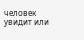человек увидит или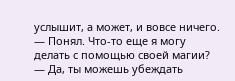услышит, а может, и вовсе ничего.
— Понял. Что-то еще я могу делать с помощью своей магии?
— Да, ты можешь убеждать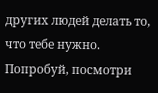других людей делать то, что тебе нужно. Попробуй, посмотри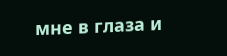мне в глаза и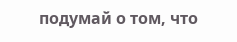подумай о том, что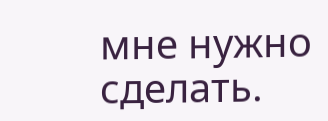мне нужно сделать.